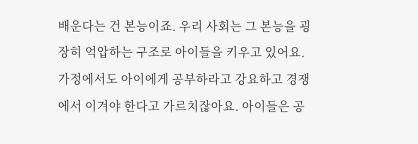배운다는 건 본능이죠. 우리 사회는 그 본능을 굉장히 억압하는 구조로 아이들을 키우고 있어요. 가정에서도 아이에게 공부하라고 강요하고 경쟁에서 이겨야 한다고 가르치잖아요. 아이들은 공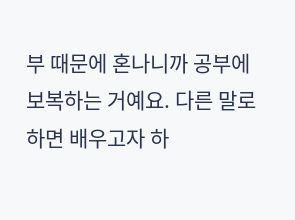부 때문에 혼나니까 공부에 보복하는 거예요. 다른 말로 하면 배우고자 하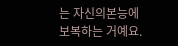는 자신의본능에 보복하는 거예요.